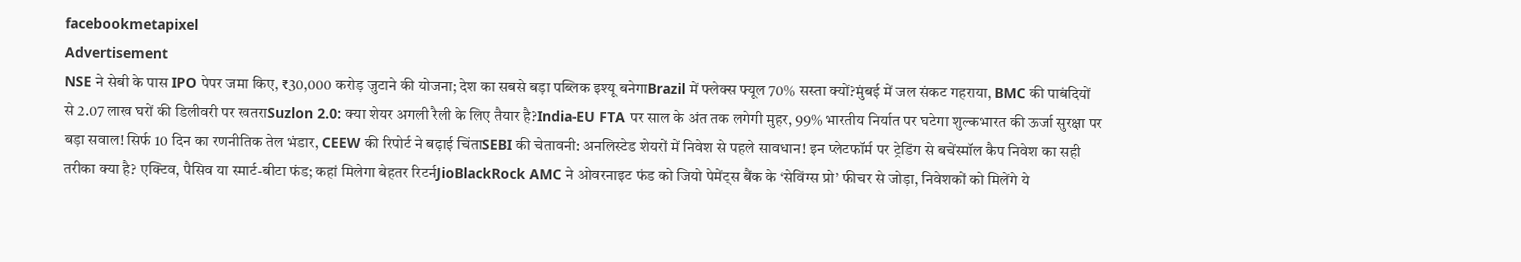facebookmetapixel
Advertisement
NSE ने सेबी के पास IPO पेपर जमा किए, ₹30,000 करोड़ जुटाने की योजना; देश का सबसे बड़ा पब्लिक इश्यू बनेगाBrazil में फ्लेक्स फ्यूल 70% सस्ता क्यों?मुंबई में जल संकट गहराया, BMC की पाबंदियों से 2.07 लाख घरों की डिलीवरी पर खतराSuzlon 2.0: क्या शेयर अगली रैली के लिए तैयार है?India-EU FTA पर साल के अंत तक लगेगी मुहर, 99% भारतीय निर्यात पर घटेगा शुल्कभारत की ऊर्जा सुरक्षा पर बड़ा सवाल! सिर्फ 10 दिन का रणनीतिक तेल भंडार, CEEW की रिपोर्ट ने बढ़ाई चिंताSEBI की चेतावनी: अनलिस्टेड शेयरों में निवेश से पहले सावधान! इन प्लेटफॉर्म पर ट्रेडिंग से बचेंस्मॉल कैप निवेश का सही तरीका क्या है? एक्टिव, पैसिव या स्मार्ट-बीटा फंड; कहां मिलेगा बेहतर रिटर्नJioBlackRock AMC ने ओवरनाइट फंड को जियो पेमेंट्स बैंक के ‘सेविंग्स प्रो’ फीचर से जोड़ा, निवेशकों को मिलेंगे ये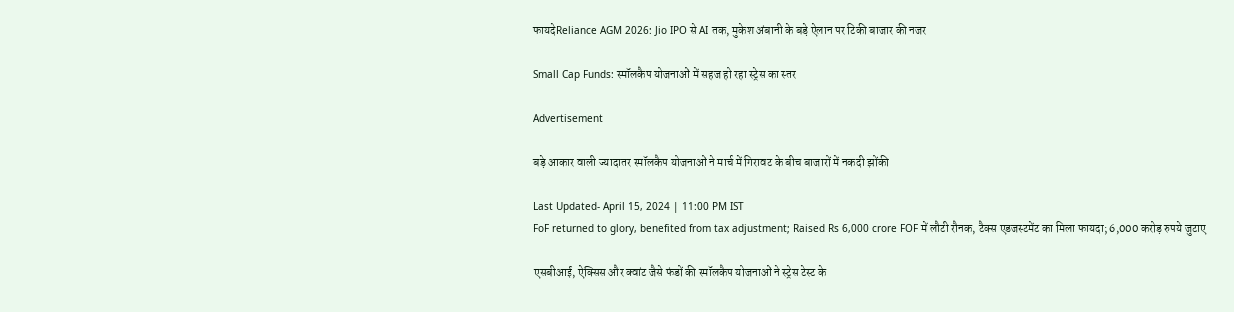फायदेReliance AGM 2026: Jio IPO से AI तक, मुकेश अंबानी के बड़े ऐलान पर टिकी बाजार की नजर

Small Cap Funds: स्मॉलकैप योजनाओं में सहज हो रहा स्ट्रेस का स्तर

Advertisement

बड़े आकार वाली ज्यादातर स्मॉलकैप योजनाओं ने मार्च में गिरावट के बीच बाजारों में नकदी झोंकी

Last Updated- April 15, 2024 | 11:00 PM IST
FoF returned to glory, benefited from tax adjustment; Raised Rs 6,000 crore FOF में लौटी रौनक, टैक्स एडजस्टमेंट का मिला फायदा; 6,000 करोड़ रुपये जुटाए

एसबीआई, ऐक्सिस और क्वांट जैसे फंडों की स्मॉलकैप योजनाओं ने स्ट्रेस टेस्ट के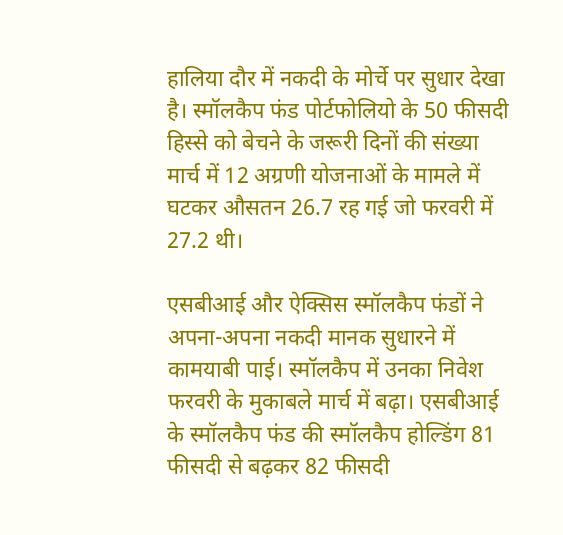हालिया दौर में नकदी के मोर्चे पर सुधार देखा है। स्मॉलकैप फंड पोर्टफोलियो के 50 फीसदी हिस्से को बेचने के जरूरी दिनों की संख्या मार्च में 12 अग्रणी योजनाओं के मामले में घटकर औसतन 26.7 रह गई जो फरवरी में 27.2 थी।

एसबीआई और ऐक्सिस स्मॉलकैप फंडों ने अपना-अपना नकदी मानक सुधारने में कामयाबी पाई। स्मॉलकैप में उनका निवेश फरवरी के मुकाबले मार्च में बढ़ा। एसबीआई के स्मॉलकैप फंड की स्मॉलकैप होल्डिंग 81 फीसदी से बढ़कर 82 फीसदी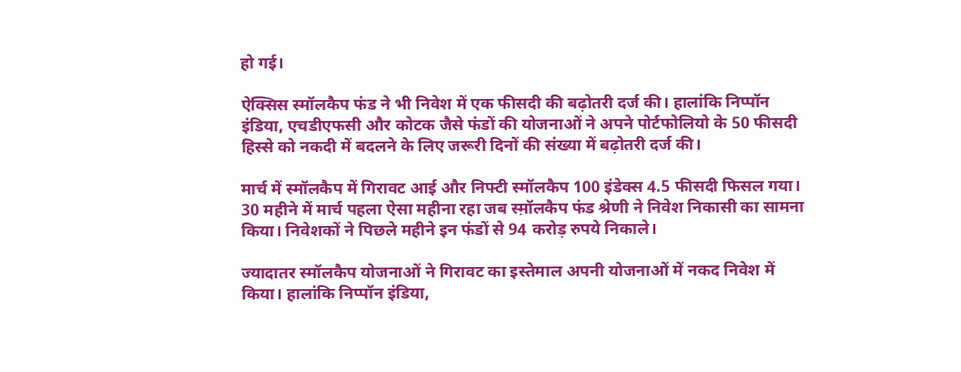हो गई।

ऐक्सिस स्मॉलकैप फंड ने भी निवेश में एक फीसदी की बढ़ोतरी दर्ज की। हालांकि निप्पॉन इंडिया, एचडीएफसी और कोटक जैसे फंडों की योजनाओं ने अपने पोर्टफोलियो के 50 फीसदी हिस्से को नकदी में बदलने के लिए जरूरी दिनों की संख्या में बढ़ोतरी दर्ज की।

मार्च में स्मॉलकैप में गिरावट आई और निफ्टी स्मॉलकैप 100 इंडेक्स 4.5 फीसदी फिसल गया। 30 महीने में मार्च पहला ऐसा महीना रहा जब स्म़ॉलकैप फंड श्रेणी ने निवेश निकासी का सामना किया। निवेशकों ने पिछले महीने इन फंडों से 94 करोड़ रुपये निकाले।

ज्यादातर स्मॉलकैप योजनाओं ने गिरावट का इस्तेमाल अपनी योजनाओं में नकद निवेश में किया। हालांकि निप्पॉन इंडिया,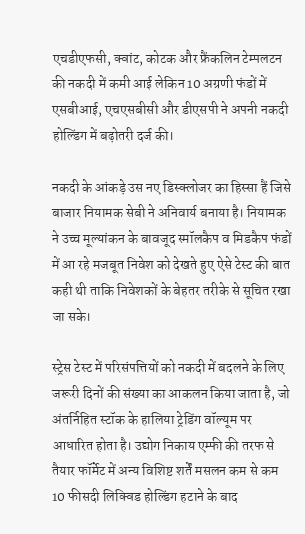एचडीएफसी, क्वांट, कोटक और फ्रैंकलिन टेम्पलटन की नकदी में कमी आई लेकिन 10 अग्रणी फंडों में एसबीआई, एचएसबीसी और डीएसपी ने अपनी नकदी होल्डिंग में बढ़ोतरी दर्ज की।

नकदी के आंकड़े उस नए डिस्क्लोजर का हिस्सा हैं जिसे बाजार नियामक सेबी ने अनिवार्य बनाया है। नियामक ने उच्च मूल्यांकन के बावजूद स्मॉलकैप व मिडकैप फंडों में आ रहे मजबूत निवेश को देखते हुए ऐसे टेस्ट की बात कही थी ताकि निवेशकों के बेहतर तरीके से सूचित रखा जा सके।

स्ट्रेस टेस्ट में परिसंपत्तियों को नकदी में बदलने के लिए जरूरी दिनों की संख्या का आकलन किया जाता है, जो अंतर्निहित स्टॉक के हालिया ट्रेडिंग वॉल्यूम पर आधारित होता है। उद्योग निकाय एम्फी की तरफ से तैयार फॉर्मेट में अन्य विशिष्ट शर्तें मसलन कम से कम 10 फीसदी लिक्विड होल्डिंग हटाने के बाद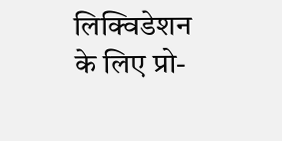लिक्विडेशन के लिए प्रो-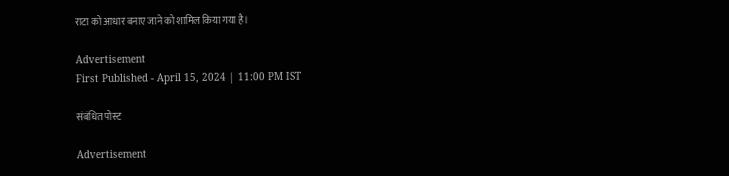राटा को आधार बनाए जाने को शामिल किया गया है।

Advertisement
First Published - April 15, 2024 | 11:00 PM IST

संबंधित पोस्ट

Advertisement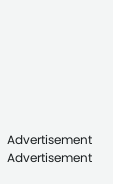Advertisement
Advertisement